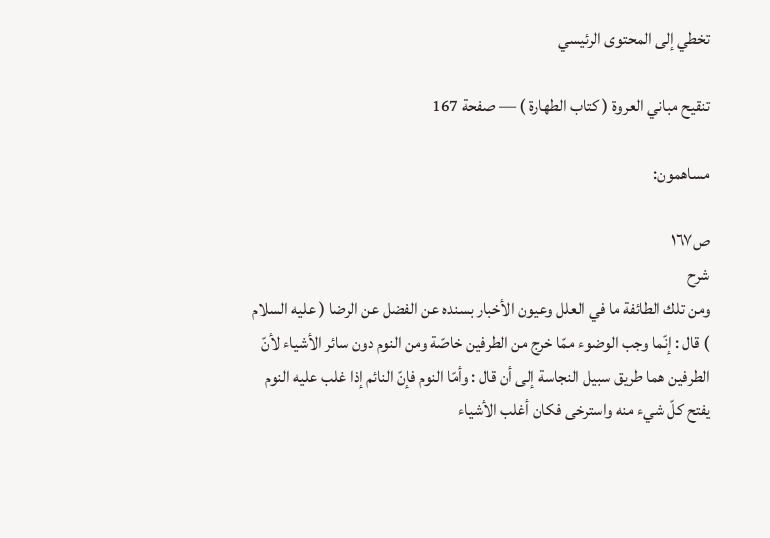تخطي إلى المحتوى الرئيسي

تنقيح مباني العروة ( كتاب الطهارة ) — صفحة 167

مساهمون:

ص١٦٧
شرح
ومن تلك الطائفة ما في العلل وعيون الأخبار بسنده عن الفضل عن الرضا ( عليه السلام ) قال : إنّما وجب الوضوء ممّا خرج من الطرفين خاصّة ومن النوم دون سائر الأشياء لأنّ الطرفين هما طريق سبيل النجاسة إلى أن قال : وأمّا النوم فإنّ النائم إذا غلب عليه النوم يفتح كلّ شيء منه واسترخى فكان أغلب الأشياء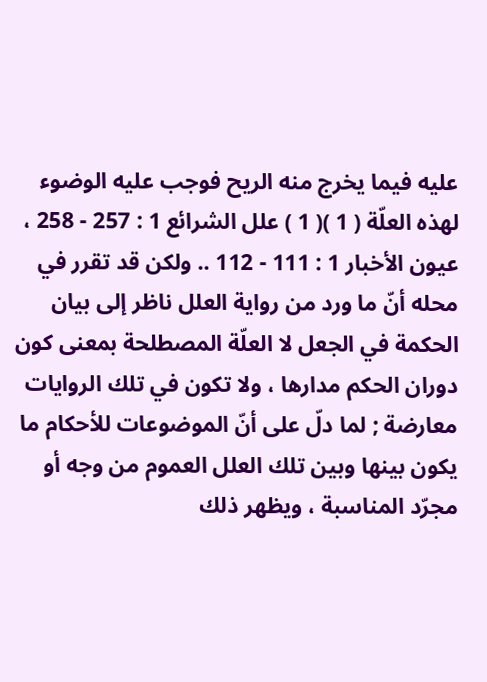عليه فيما يخرج منه الريح فوجب عليه الوضوء لهذه العلّة ( 1 )( 1 ) علل الشرائع 1 : 257 - 258 ، عيون الأخبار 1 : 111 - 112 .. ولكن قد تقرر في محله أنّ ما ورد من رواية العلل ناظر إلى بيان الحكمة في الجعل لا العلّة المصطلحة بمعنى كون دوران الحكم مدارها ، ولا تكون في تلك الروايات معارضة ; لما دلّ على أنّ الموضوعات للأحكام ما يكون بينها وبين تلك العلل العموم من وجه أو مجرّد المناسبة ، ويظهر ذلك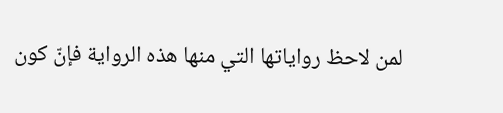لمن لاحظ رواياتها التي منها هذه الرواية فإنّ كون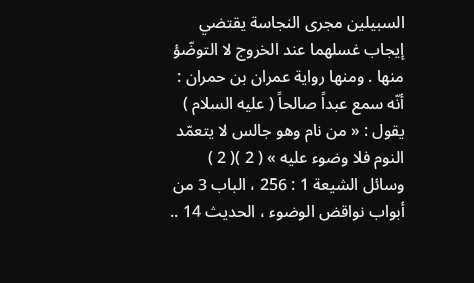السبيلين مجرى النجاسة يقتضي إيجاب غسلهما عند الخروج لا التوضّؤ منها . ومنها رواية عمران بن حمران : أنّه سمع عبداً صالحاً ( عليه السلام ) يقول : « من نام وهو جالس لا يتعمّد النوم فلا وضوء عليه » ( 2 )( 2 ) وسائل الشيعة 1 : 256 ، الباب 3 من أبواب نواقض الوضوء ، الحديث 14 ..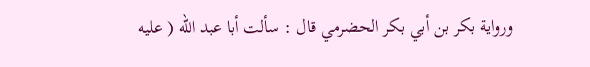ورواية بكر بن أبي بكر الحضرمي قال : سألت أبا عبد الله ( عليه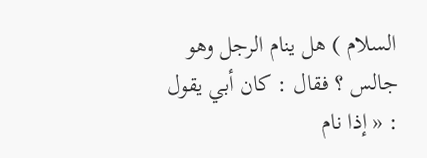السلام ) هل ينام الرجل وهو جالس ؟ فقال : كان أبي يقول : « إذا نام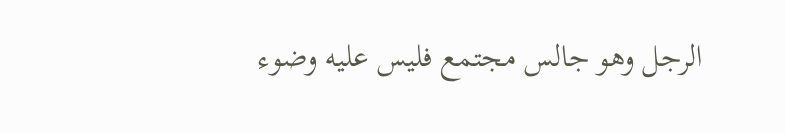الرجل وهو جالس مجتمع فليس عليه وضوء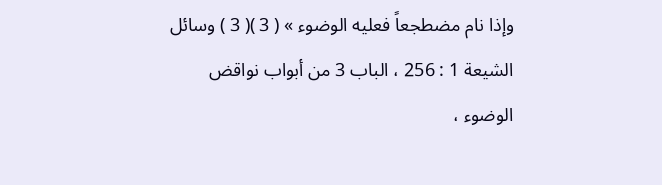وإذا نام مضطجعاً فعليه الوضوء » ( 3 )( 3 ) وسائل الشيعة 1 : 256 ، الباب 3 من أبواب نواقض الوضوء ،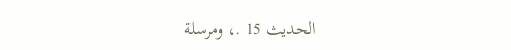الحديث 15 .، ومرسلة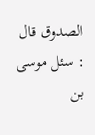الصدوق قال : سئل موسى بن